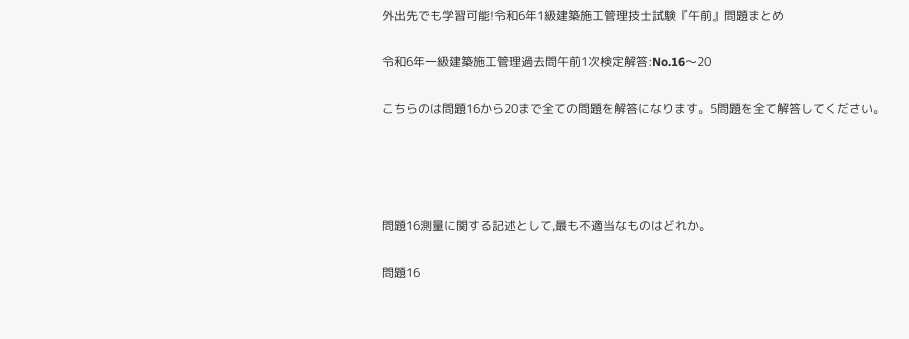外出先でも学習可能!令和6年1級建築施工管理技士試験『午前』問題まとめ

令和6年一級建築施工管理過去問午前1次検定解答:No.16〜20

こちらのは問題16から20まで全ての問題を解答になります。5問題を全て解答してください。




問題16測量に関する記述として,最も不適当なものはどれか。

問題16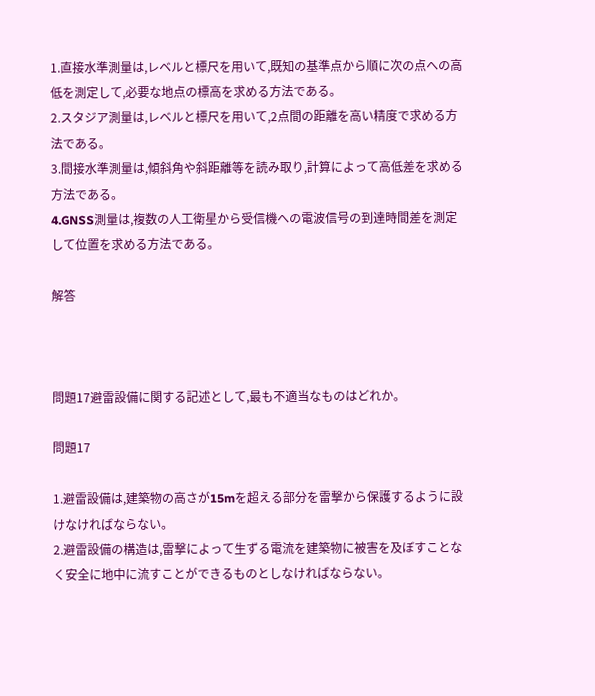1.直接水準測量は,レベルと標尺を用いて,既知の基準点から順に次の点への高低を測定して,必要な地点の標高を求める方法である。
2.スタジア測量は,レベルと標尺を用いて,2点間の距離を高い精度で求める方法である。
3.間接水準測量は,傾斜角や斜距離等を読み取り,計算によって高低差を求める方法である。
4.GNSS測量は,複数の人工衛星から受信機への電波信号の到達時間差を測定して位置を求める方法である。

解答



問題17避雷設備に関する記述として,最も不適当なものはどれか。

問題17

1.避雷設備は,建築物の高さが15mを超える部分を雷撃から保護するように設けなければならない。
2.避雷設備の構造は,雷撃によって生ずる電流を建築物に被害を及ぼすことなく安全に地中に流すことができるものとしなければならない。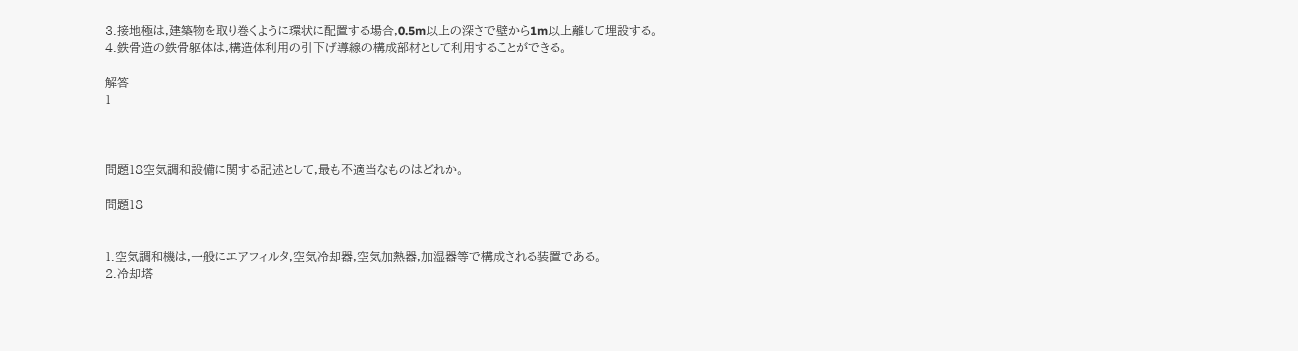3.接地極は,建築物を取り巻くように環状に配置する場合,0.5m以上の深さで壁から1m以上離して埋設する。
4.鉄骨造の鉄骨躯体は,構造体利用の引下げ導線の構成部材として利用することができる。

解答
1



問題18空気調和設備に関する記述として,最も不適当なものはどれか。

問題18


1.空気調和機は,一般にエアフィルタ,空気冷却器,空気加熱器,加湿器等で構成される装置である。
2.冷却塔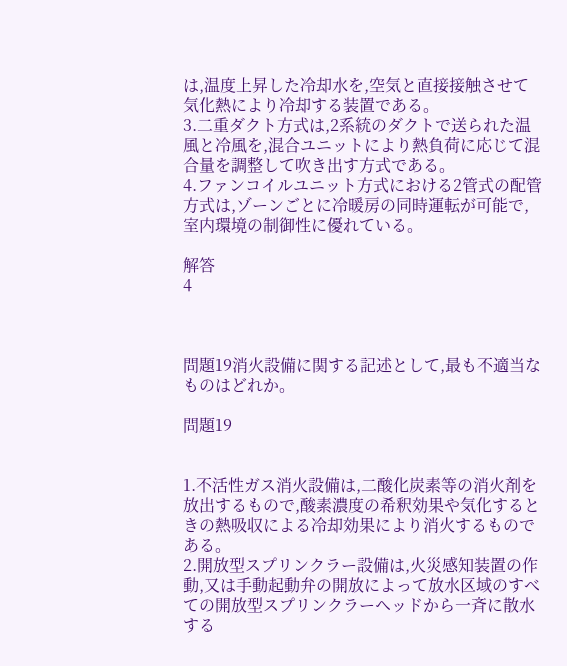は,温度上昇した冷却水を,空気と直接接触させて気化熱により冷却する装置である。
3.二重ダクト方式は,2系統のダクトで送られた温風と冷風を,混合ユニットにより熱負荷に応じて混合量を調整して吹き出す方式である。
4.ファンコイルユニット方式における2管式の配管方式は,ゾーンごとに冷暖房の同時運転が可能で,室内環境の制御性に優れている。

解答
4



問題19消火設備に関する記述として,最も不適当なものはどれか。

問題19


1.不活性ガス消火設備は,二酸化炭素等の消火剤を放出するもので,酸素濃度の希釈効果や気化するときの熱吸収による冷却効果により消火するものである。
2.開放型スプリンクラー設備は,火災感知装置の作動,又は手動起動弁の開放によって放水区域のすべての開放型スプリンクラーヘッドから一斉に散水する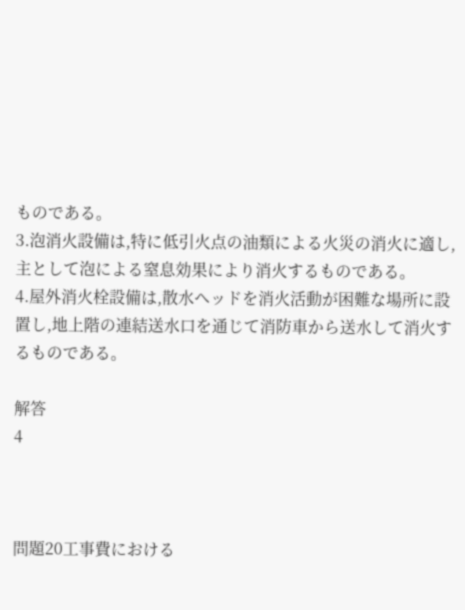ものである。
3.泡消火設備は,特に低引火点の油類による火災の消火に適し,主として泡による窒息効果により消火するものである。
4.屋外消火栓設備は,散水ヘッドを消火活動が困難な場所に設置し,地上階の連結送水口を通じて消防車から送水して消火するものである。

解答
4



問題20工事費における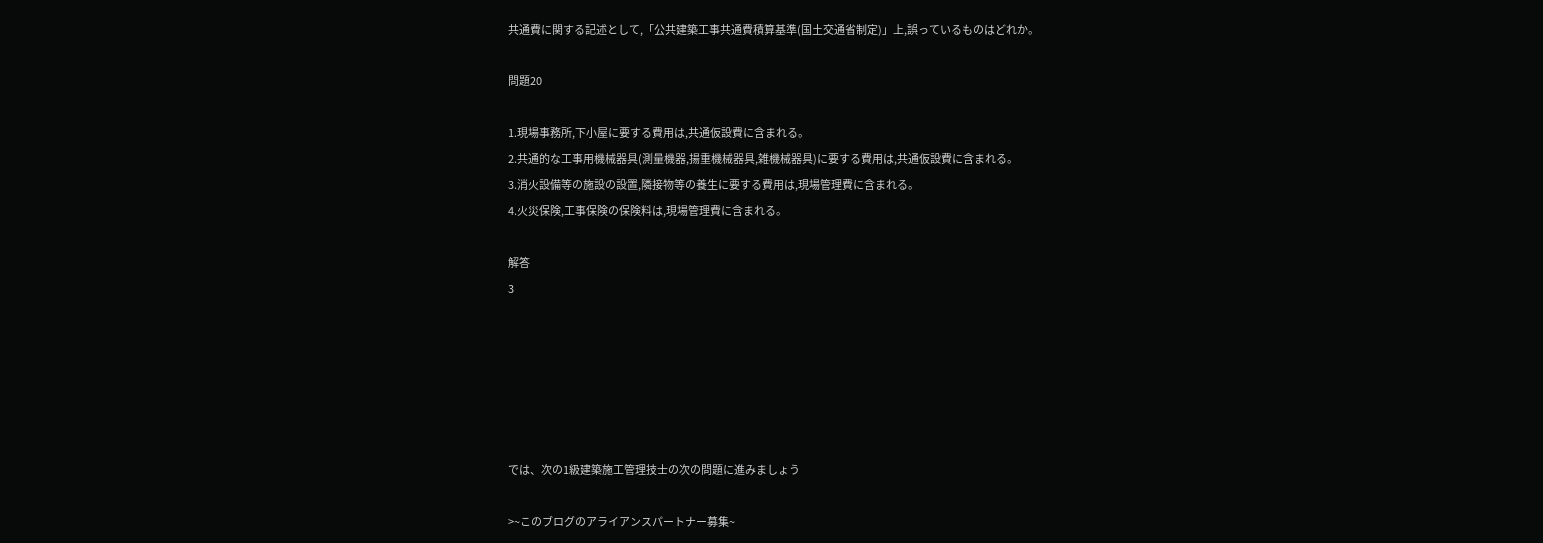共通費に関する記述として,「公共建築工事共通費積算基準(国土交通省制定)」上,誤っているものはどれか。

問題20

1.現場事務所,下小屋に要する費用は,共通仮設費に含まれる。
2.共通的な工事用機械器具(測量機器,揚重機械器具,雑機械器具)に要する費用は,共通仮設費に含まれる。
3.消火設備等の施設の設置,隣接物等の養生に要する費用は,現場管理費に含まれる。
4.火災保険,工事保険の保険料は,現場管理費に含まれる。

解答
3






では、次の1級建築施工管理技士の次の問題に進みましょう

>~このブログのアライアンスパートナー募集~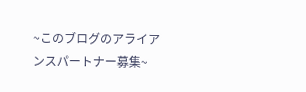~このブログのアライアンスパートナー募集~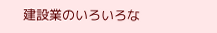建設業のいろいろな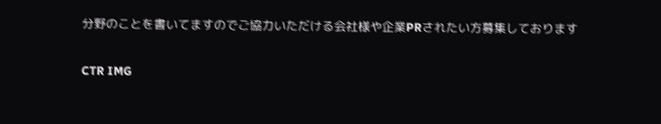分野のことを書いてますのでご協力いただける会社様や企業PRされたい方募集しております

CTR IMG